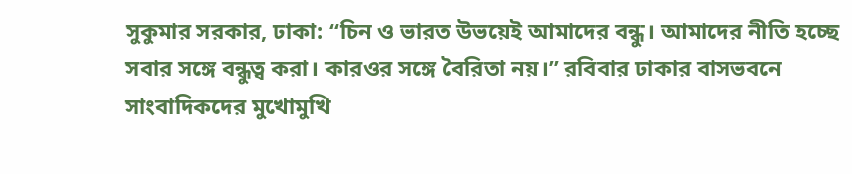সুকুমার সরকার, ঢাকা: “চিন ও ভারত উভয়েই আমাদের বন্ধু। আমাদের নীতি হচ্ছে সবার সঙ্গে বন্ধুত্ব করা। কারওর সঙ্গে বৈরিতা নয়।” রবিবার ঢাকার বাসভবনে সাংবাদিকদের মুখোমুখি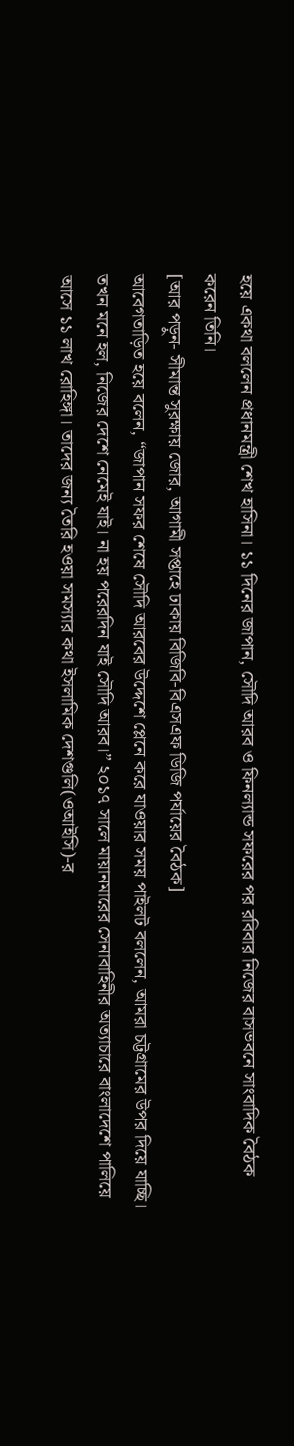হয়ে একথা বললেন প্রধানমন্ত্রী শেখ হাসিনা। ১১ দিনের জাপান, সৌদি আরব ও ফিনল্যান্ড সফরের পর রবিবার নিজের বাসভবনে সাংবাদিক বৈঠক করেন তিনি।
[আর পড়ুন- সীমান্ত সুরক্ষায় জোর, আগামী সপ্তাহে ঢাকায় বিজিবি-বিএসএফ ডিজি পর্যায়ের বৈঠক]
আবেগতাড়িত হয়ে বলেন, “জাপান সফর শেষে সৌদি আরবের উদ্দেশে প্লেনে করে যাওয়ার সময় পাইলট বললেন, আমরা চট্টগ্রামের উপর দিয়ে যাচ্ছি। তখন মনে হল, নিজের দেশে নেমেই যাই। না হয় পরেরদিন যাই সৌদি আরব।” ২০১৭ সালে মায়ানমারের সেনাবাহিনীর অত্যাচারে বাংলাদেশে পালিয়ে আসে ১১ লাখ রোহিঙ্গা। তাদের জন্য তৈরি হওয়া সমস্যার কথা ইসলামিক দেশগুলি(ওআইসি)-র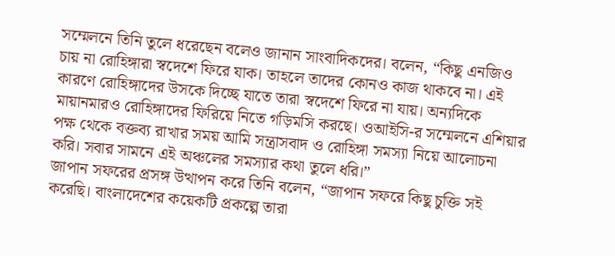সম্মেলনে তিনি তুলে ধরেছেন বলেও জানান সাংবাদিকদের। বলেন, “কিছু এনজিও চায় না রোহিঙ্গারা স্বদেশে ফিরে যাক। তাহলে তাদের কোনও কাজ থাকবে না। এই কারণে রোহিঙ্গাদের উসকে দিচ্ছে যাতে তারা স্বদেশে ফিরে না যায়। অন্যদিকে মায়ানমারও রোহিঙ্গাদের ফিরিয়ে নিতে গড়িমসি করছে। ওআইসি-র সম্মেলনে এশিয়ার পক্ষ থেকে বক্তব্য রাখার সময় আমি সন্ত্রাসবাদ ও রোহিঙ্গা সমস্যা নিয়ে আলোচনা করি। সবার সামনে এই অঞ্চলের সমস্যার কথা তুলে ধরি।”
জাপান সফরের প্রসঙ্গ উত্থাপন করে তিনি বলেন, “জাপান সফরে কিছু চুক্তি সই করেছি। বাংলাদেশের কয়েকটি প্রকল্পে তারা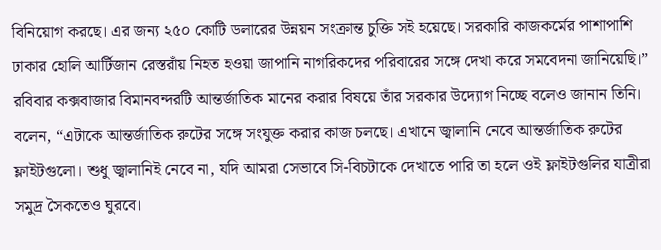বিনিয়োগ করছে। এর জন্য ২৫০ কোটি ডলারের উন্নয়ন সংক্রান্ত চুক্তি সই হয়েছে। সরকারি কাজকর্মের পাশাপাশি ঢাকার হোলি আর্টিজান রেস্তরাঁয় নিহত হওয়া জাপানি নাগরিকদের পরিবারের সঙ্গে দেখা করে সমবেদনা জানিয়েছি।” রবিবার কক্সবাজার বিমানবন্দরটি আন্তর্জাতিক মানের করার বিষয়ে তাঁর সরকার উদ্যোগ নিচ্ছে বলেও জানান তিনি। বলেন, “এটাকে আন্তর্জাতিক রুটের সঙ্গে সংযুক্ত করার কাজ চলছে। এখানে জ্বালানি নেবে আন্তর্জাতিক রুটের ফ্লাইটগুলো। শুধু জ্বালানিই নেবে না, যদি আমরা সেভাবে সি-বিচটাকে দেখাতে পারি তা হলে ওই ফ্লাইটগুলির যাত্রীরা সমুদ্র সৈকতেও ঘুরবে।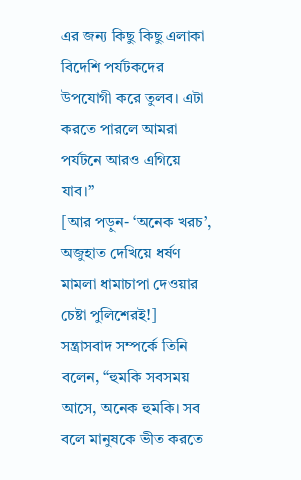এর জন্য কিছু কিছু এলাকা বিদেশি পর্যটকদের উপযোগী করে তুলব। এটা করতে পারলে আমরা পর্যটনে আরও এগিয়ে যাব।”
[আর পড়ুন- ‘অনেক খরচ’, অজুহাত দেখিয়ে ধর্ষণ মামলা ধামাচাপা দেওয়ার চেষ্টা পুলিশেরই!]
সন্ত্রাসবাদ সম্পর্কে তিনি বলেন, “হুমকি সবসময় আসে, অনেক হুমকি। সব বলে মানুষকে ভীত করতে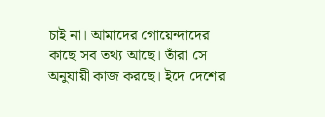চাই না। আমাদের গোয়েন্দাদের কাছে সব তথ্য আছে। তাঁরা সে অনুযায়ী কাজ করছে। ইদে দেশের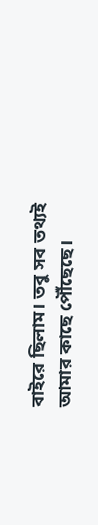বাইরে ছিলাম। তবু সব তথ্যই আমার কাছে পৌঁছেছে।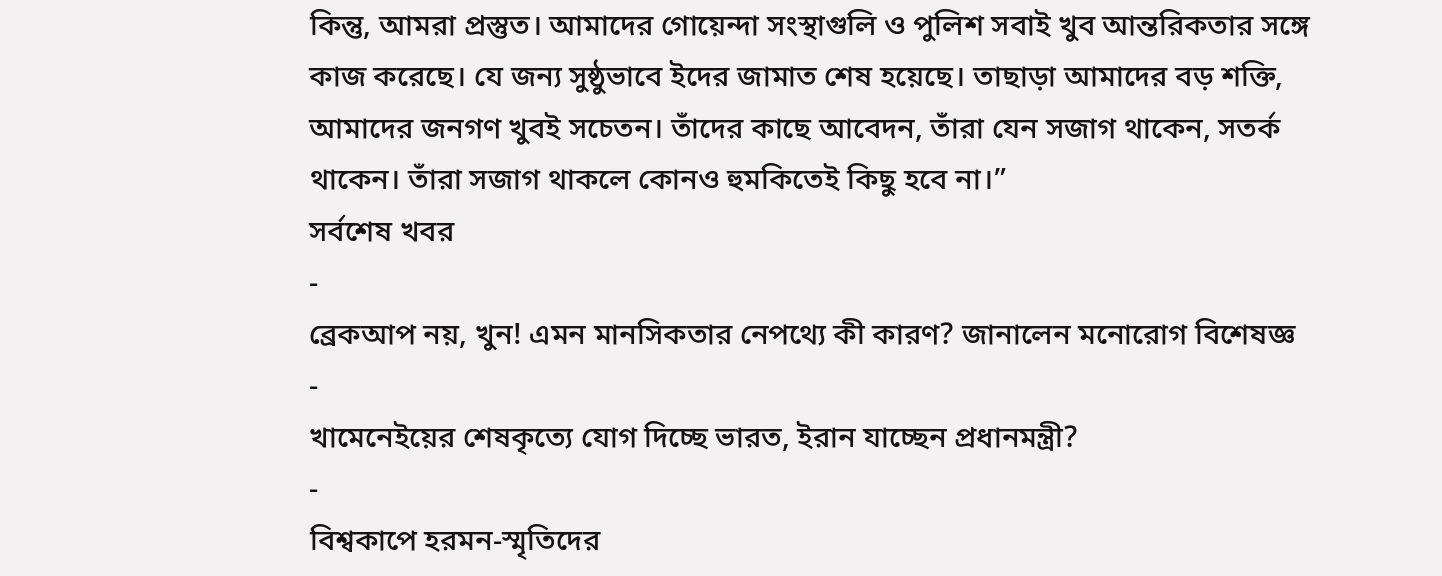কিন্তু, আমরা প্রস্তুত। আমাদের গোয়েন্দা সংস্থাগুলি ও পুলিশ সবাই খুব আন্তরিকতার সঙ্গে কাজ করেছে। যে জন্য সুষ্ঠুভাবে ইদের জামাত শেষ হয়েছে। তাছাড়া আমাদের বড় শক্তি, আমাদের জনগণ খুবই সচেতন। তাঁদের কাছে আবেদন, তাঁরা যেন সজাগ থাকেন, সতর্ক থাকেন। তাঁরা সজাগ থাকলে কোনও হুমকিতেই কিছু হবে না।”
সর্বশেষ খবর
-
ব্রেকআপ নয়, খুন! এমন মানসিকতার নেপথ্যে কী কারণ? জানালেন মনোরোগ বিশেষজ্ঞ
-
খামেনেইয়ের শেষকৃত্যে যোগ দিচ্ছে ভারত, ইরান যাচ্ছেন প্রধানমন্ত্রী?
-
বিশ্বকাপে হরমন-স্মৃতিদের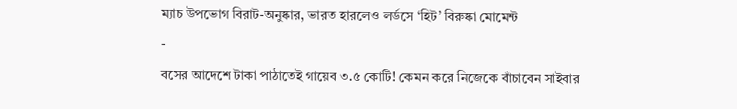ম্যাচ উপভোগ বিরাট-অনুষ্কার, ভারত হারলেও লর্ডসে ‘হিট’ বিরুষ্কা মোমেন্ট
-
বসের আদেশে টাকা পাঠাতেই গায়েব ৩.৫ কোটি! কেমন করে নিজেকে বাঁচাবেন সাইবার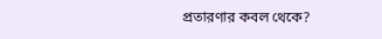প্রতারণার কবল থেকে?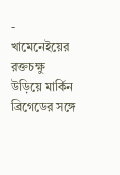-
খামেনেইয়ের রক্তচক্ষু উড়িয়ে মার্কিন ব্রিগেডের সঙ্গে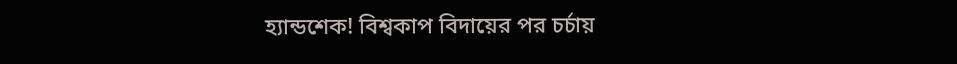হ্যান্ডশেক! বিশ্বকাপ বিদায়ের পর চর্চায়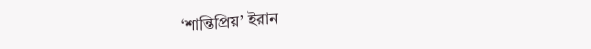‘শান্তিপ্রিয়’ ইরান